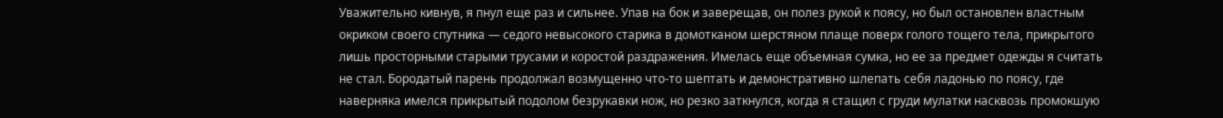Уважительно кивнув, я пнул еще раз и сильнее. Упав на бок и заверещав, он полез рукой к поясу, но был остановлен властным окриком своего спутника — седого невысокого старика в домотканом шерстяном плаще поверх голого тощего тела, прикрытого лишь просторными старыми трусами и коростой раздражения. Имелась еще объемная сумка, но ее за предмет одежды я считать не стал. Бородатый парень продолжал возмущенно что-то шептать и демонстративно шлепать себя ладонью по поясу, где наверняка имелся прикрытый подолом безрукавки нож, но резко заткнулся, когда я стащил с груди мулатки насквозь промокшую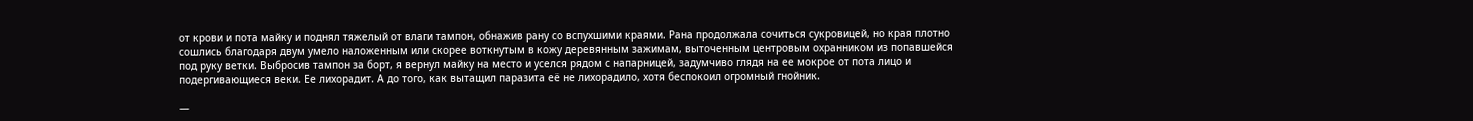от крови и пота майку и поднял тяжелый от влаги тампон, обнажив рану со вспухшими краями. Рана продолжала сочиться сукровицей, но края плотно сошлись благодаря двум умело наложенным или скорее воткнутым в кожу деревянным зажимам, выточенным центровым охранником из попавшейся под руку ветки. Выбросив тампон за борт, я вернул майку на место и уселся рядом с напарницей, задумчиво глядя на ее мокрое от пота лицо и подергивающиеся веки. Ее лихорадит. А до того, как вытащил паразита её не лихорадило, хотя беспокоил огромный гнойник.

—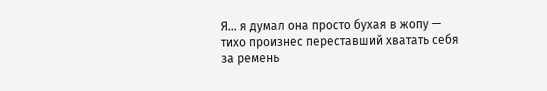Я… я думал она просто бухая в жопу — тихо произнес переставший хватать себя за ремень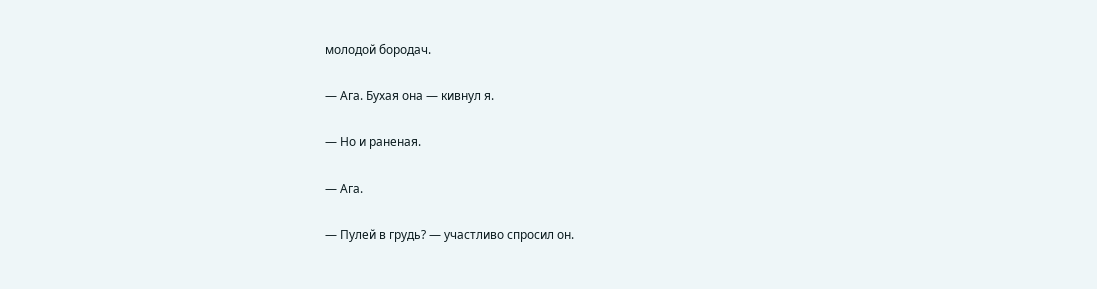молодой бородач.

— Ага. Бухая она — кивнул я.

— Но и раненая.

— Ага.

— Пулей в грудь? — участливо спросил он.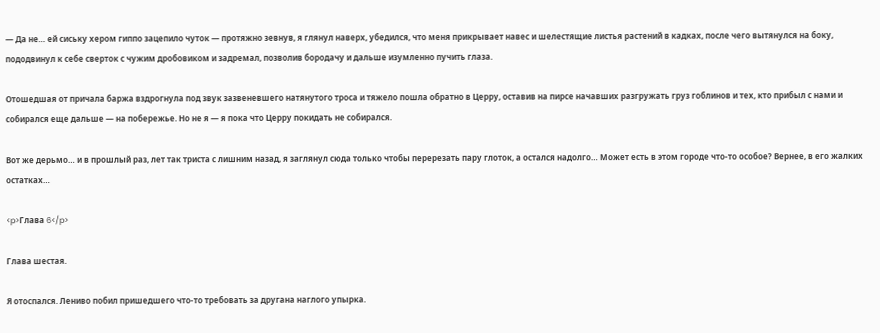— Да не… ей сиську хером гиппо зацепило чуток — протяжно зевнув, я глянул наверх, убедился, что меня прикрывает навес и шелестящие листья растений в кадках, после чего вытянулся на боку, пододвинул к себе сверток с чужим дробовиком и задремал, позволив бородачу и дальше изумленно пучить глаза.

Отошедшая от причала баржа вздрогнула под звук зазвеневшего натянутого троса и тяжело пошла обратно в Церру, оставив на пирсе начавших разгружать груз гоблинов и тех, кто прибыл с нами и собирался еще дальше — на побережье. Но не я — я пока что Церру покидать не собирался.

Вот же дерьмо… и в прошлый раз, лет так триста с лишним назад, я заглянул сюда только чтобы перерезать пару глоток, а остался надолго… Может есть в этом городе что-то особое? Вернее, в его жалких остатках…

<p>Глава 6</p>

Глава шестая.

Я отоспался. Лениво побил пришедшего что-то требовать за другана наглого упырка.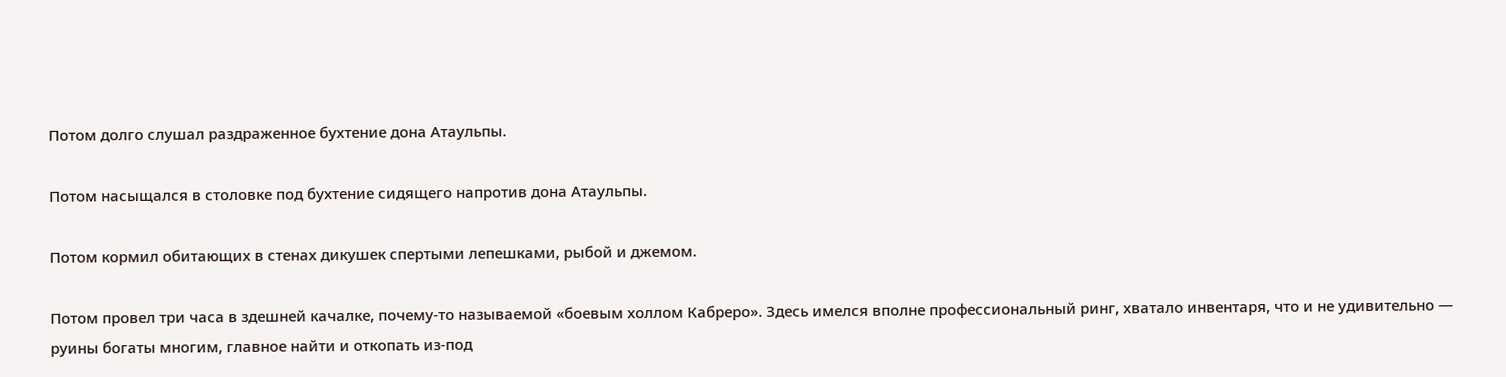Потом долго слушал раздраженное бухтение дона Атаульпы.

Потом насыщался в столовке под бухтение сидящего напротив дона Атаульпы.

Потом кормил обитающих в стенах дикушек спертыми лепешками, рыбой и джемом.

Потом провел три часа в здешней качалке, почему-то называемой «боевым холлом Кабреро». Здесь имелся вполне профессиональный ринг, хватало инвентаря, что и не удивительно — руины богаты многим, главное найти и откопать из-под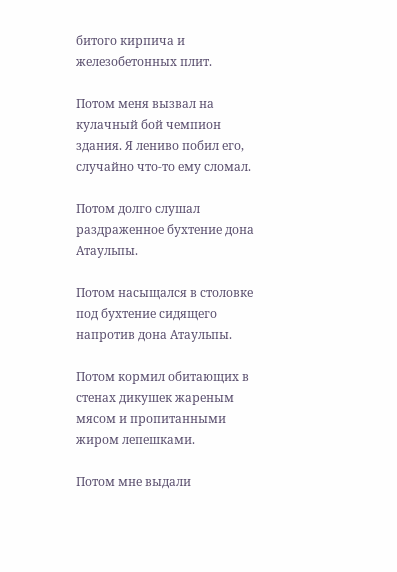битого кирпича и железобетонных плит.

Потом меня вызвал на кулачный бой чемпион здания. Я лениво побил его, случайно что-то ему сломал.

Потом долго слушал раздраженное бухтение дона Атаульпы.

Потом насыщался в столовке под бухтение сидящего напротив дона Атаульпы.

Потом кормил обитающих в стенах дикушек жареным мясом и пропитанными жиром лепешками.

Потом мне выдали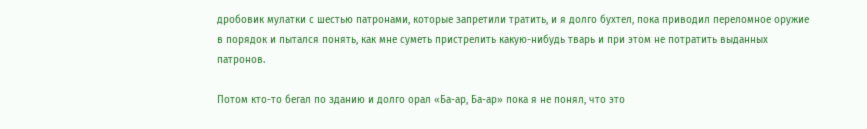дробовик мулатки с шестью патронами, которые запретили тратить, и я долго бухтел, пока приводил переломное оружие в порядок и пытался понять, как мне суметь пристрелить какую-нибудь тварь и при этом не потратить выданных патронов.

Потом кто-то бегал по зданию и долго орал «Ба-ар, Ба-ар» пока я не понял, что это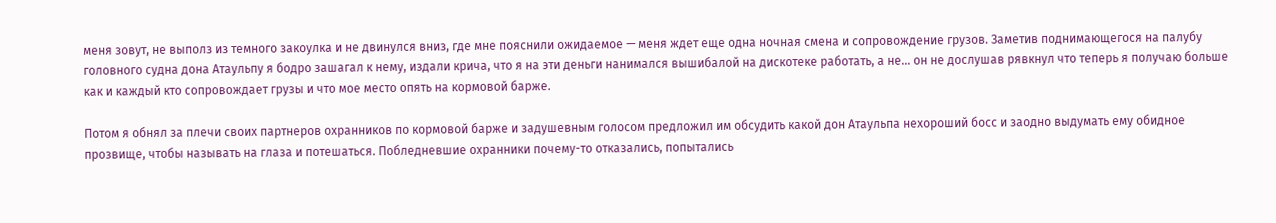меня зовут, не выполз из темного закоулка и не двинулся вниз, где мне пояснили ожидаемое — меня ждет еще одна ночная смена и сопровождение грузов. Заметив поднимающегося на палубу головного судна дона Атаульпу я бодро зашагал к нему, издали крича, что я на эти деньги нанимался вышибалой на дискотеке работать, а не… он не дослушав рявкнул что теперь я получаю больше как и каждый кто сопровождает грузы и что мое место опять на кормовой барже.

Потом я обнял за плечи своих партнеров охранников по кормовой барже и задушевным голосом предложил им обсудить какой дон Атаульпа нехороший босс и заодно выдумать ему обидное прозвище, чтобы называть на глаза и потешаться. Побледневшие охранники почему-то отказались, попытались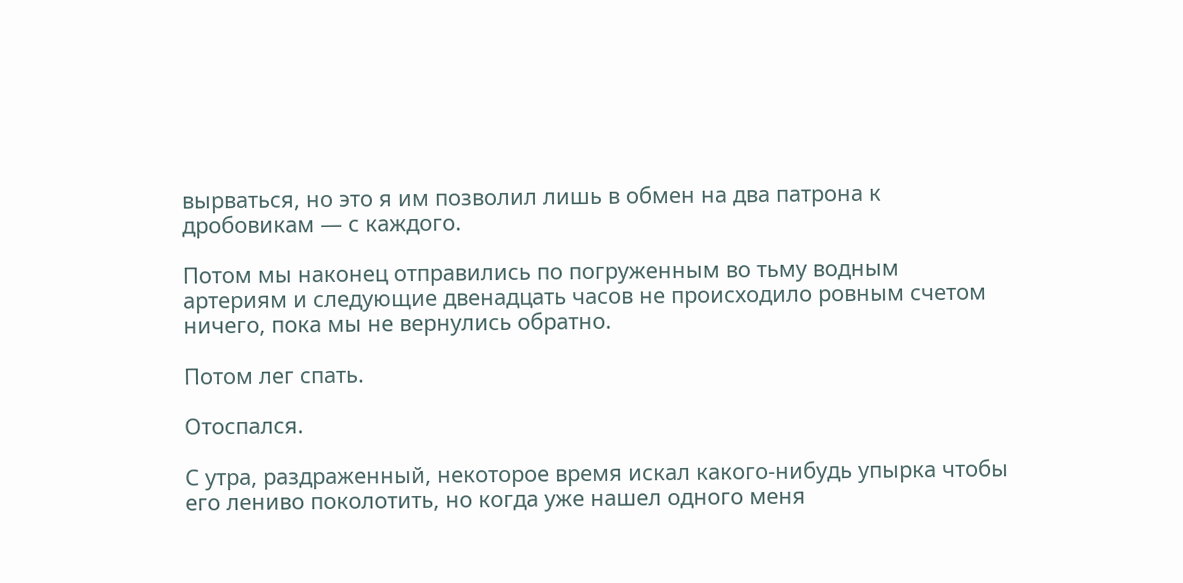вырваться, но это я им позволил лишь в обмен на два патрона к дробовикам — с каждого.

Потом мы наконец отправились по погруженным во тьму водным артериям и следующие двенадцать часов не происходило ровным счетом ничего, пока мы не вернулись обратно.

Потом лег спать.

Отоспался.

С утра, раздраженный, некоторое время искал какого-нибудь упырка чтобы его лениво поколотить, но когда уже нашел одного меня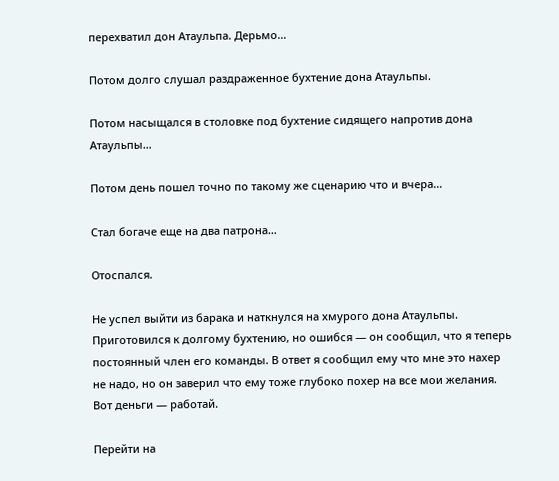перехватил дон Атаульпа. Дерьмо…

Потом долго слушал раздраженное бухтение дона Атаульпы.

Потом насыщался в столовке под бухтение сидящего напротив дона Атаульпы…

Потом день пошел точно по такому же сценарию что и вчера…

Стал богаче еще на два патрона…

Отоспался.

Не успел выйти из барака и наткнулся на хмурого дона Атаульпы. Приготовился к долгому бухтению, но ошибся — он сообщил, что я теперь постоянный член его команды. В ответ я сообщил ему что мне это нахер не надо, но он заверил что ему тоже глубоко похер на все мои желания. Вот деньги — работай.

Перейти на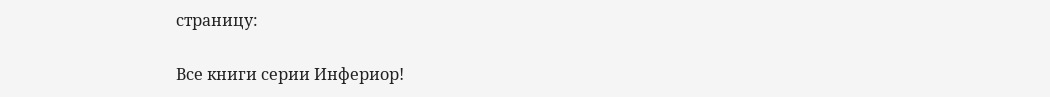страницу:

Все книги серии Инфериор!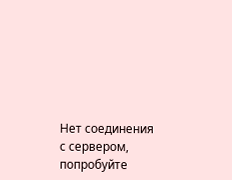Нет соединения с сервером, попробуйте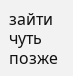зайти чуть позже